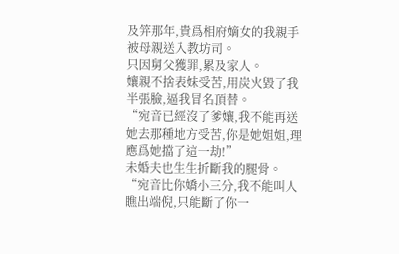及笄那年,貴爲相府嫡女的我親手被母親送入教坊司。
只因舅父獲罪,累及家人。
孃親不捨表妹受苦,用炭火毀了我半張臉,逼我冒名頂替。
“宛音已經沒了爹孃,我不能再送她去那種地方受苦,你是她姐姐,理應爲她擋了這一劫!”
未婚夫也生生折斷我的腿骨。
“宛音比你嬌小三分,我不能叫人瞧出端倪,只能斷了你一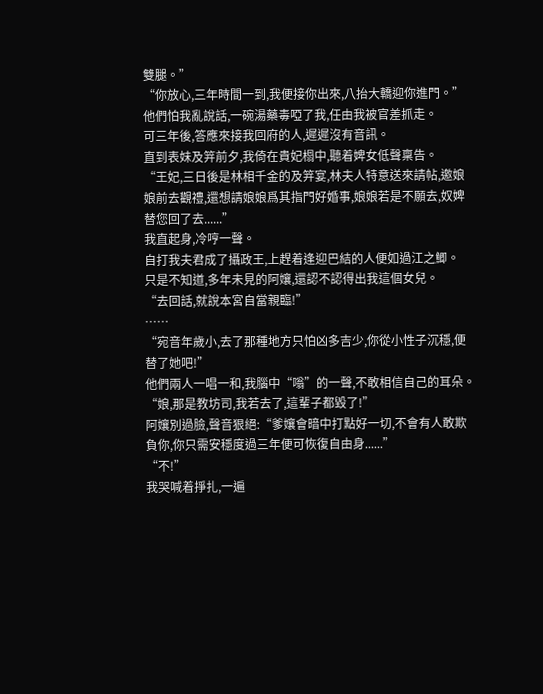雙腿。”
“你放心,三年時間一到,我便接你出來,八抬大轎迎你進門。”
他們怕我亂說話,一碗湯藥毒啞了我,任由我被官差抓走。
可三年後,答應來接我回府的人,遲遲沒有音訊。
直到表妹及笄前夕,我倚在貴妃榻中,聽着婢女低聲稟告。
“王妃,三日後是林相千金的及笄宴,林夫人特意送來請帖,邀娘娘前去觀禮,還想請娘娘爲其指門好婚事,娘娘若是不願去,奴婢替您回了去......”
我直起身,冷哼一聲。
自打我夫君成了攝政王,上趕着逢迎巴結的人便如過江之鯽。
只是不知道,多年未見的阿孃,還認不認得出我這個女兒。
“去回話,就說本宮自當親臨!”
……
“宛音年歲小,去了那種地方只怕凶多吉少,你從小性子沉穩,便替了她吧!”
他們兩人一唱一和,我腦中“嗡”的一聲,不敢相信自己的耳朵。
“娘,那是教坊司,我若去了,這輩子都毀了!”
阿孃別過臉,聲音狠絕:“爹孃會暗中打點好一切,不會有人敢欺負你,你只需安穩度過三年便可恢復自由身......”
“不!”
我哭喊着掙扎,一遍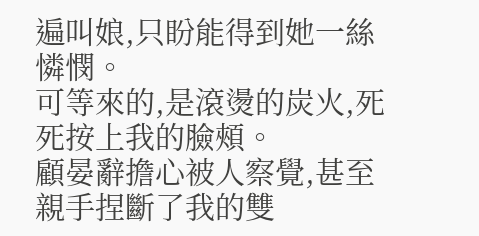遍叫娘,只盼能得到她一絲憐憫。
可等來的,是滾燙的炭火,死死按上我的臉頰。
顧晏辭擔心被人察覺,甚至親手捏斷了我的雙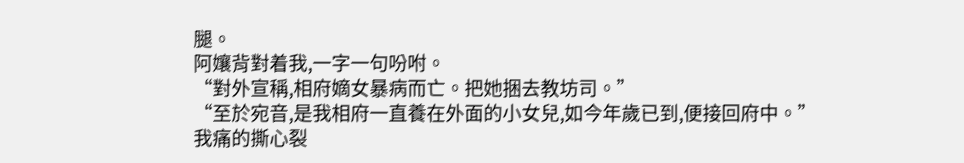腿。
阿孃背對着我,一字一句吩咐。
“對外宣稱,相府嫡女暴病而亡。把她捆去教坊司。”
“至於宛音,是我相府一直養在外面的小女兒,如今年歲已到,便接回府中。”
我痛的撕心裂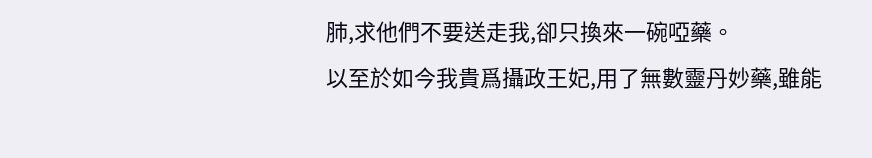肺,求他們不要送走我,卻只換來一碗啞藥。
以至於如今我貴爲攝政王妃,用了無數靈丹妙藥,雖能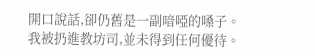開口說話,卻仍舊是一副喑啞的嗓子。
我被扔進教坊司,並未得到任何優待。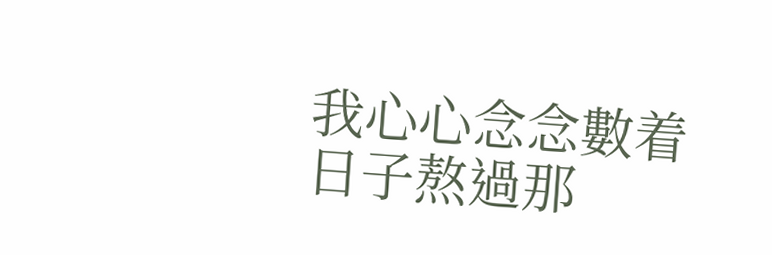我心心念念數着日子熬過那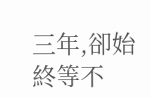三年,卻始終等不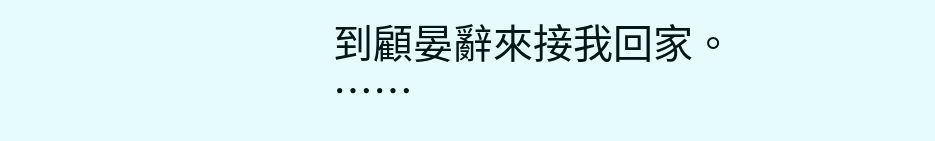到顧晏辭來接我回家。
……